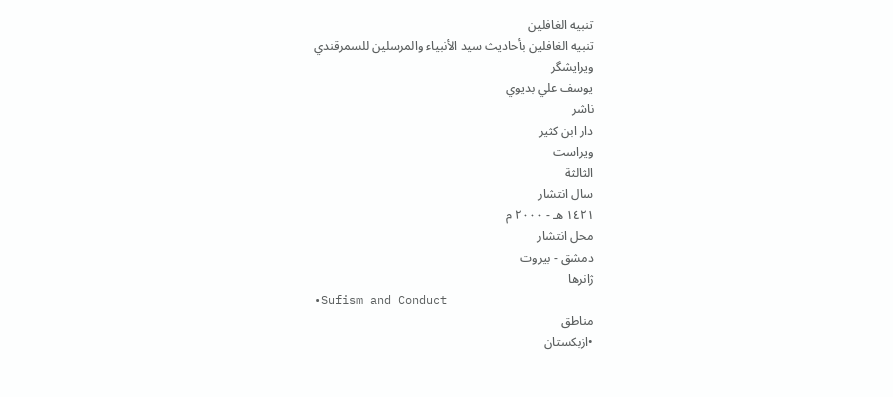تنبیه الغافلین
تنبيه الغافلين بأحاديث سيد الأنبياء والمرسلين للسمرقندي
ویرایشگر
يوسف علي بديوي
ناشر
دار ابن كثير
ویراست
الثالثة
سال انتشار
١٤٢١ هـ - ٢٠٠٠ م
محل انتشار
دمشق - بيروت
ژانرها
•Sufism and Conduct
مناطق
•ازبکستان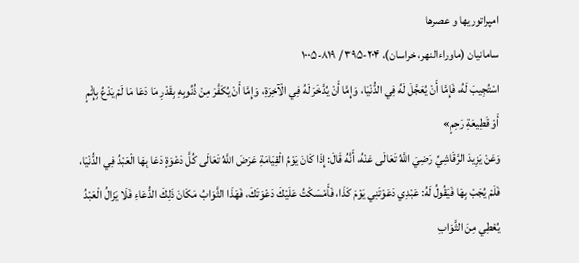امپراتوریها و عصرها
سامانیان (ماوراءالنهر، خراسان)، ۲۰۴-۳۹۵ / ۸۱۹-۱۰۰۵
اسْتُجِيبَ لَهُ، فَإِمَّا أَنْ يُعَجَّلَ لَهُ فِي الدُّنْيَا، وَإِمَّا أَنْ يُدَّخَرَ لَهُ فِي الْآخِرَةِ، وَإِمَّا أَنْ يُكَفَّرَ مِنْ ذُنُوبِهِ بِقَدْرِ مَا دَعَا مَا لَمْ يَدْعُ بِإِثْمٍ أَوْ قَطِيعَةِ رَحِمٍ»
وَعَنْ يَزِيدَ الرَّقَاشِيِّ رَضِيَ اللَّهُ تَعَالَى عَنْهُ، أَنَّهُ قَالَ: إِذَا كَانَ يَوْمُ الْقِيَامَةِ عَرَضَ اللَّهُ تَعَالَى كُلَّ دَعْوَةٍ دَعَا بِهَا الْعَبْدُ فِي الدُّنْيَا، فَلَمْ يُجَبْ بِهَا فَيَقُولُ لَهُ: عَبْدِي دَعَوْتَنِي يَوْمَ كَذَا، فَأَمْسَكْتُ عَلَيْكَ دَعْوَتَكَ، فَهَذَا الثَّوَابُ مَكَانَ ذَلِكَ الدُّعَاءِ فَلَا يَزَالُ الْعَبْدُ يُعْطِي مِنَ الثَّوَابِ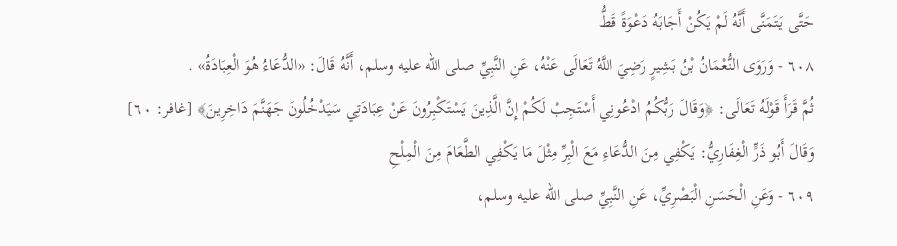حَتَّى يَتَمَنَّى أَنَّهُ لَمْ يَكُنْ أَجَابَهُ دَعْوَةً قَطُّ
٦٠٨ - وَرَوَى النُّعْمَانُ بْنُ بَشِيرٍ رَضِيَ اللَّهُ تَعَالَى عَنْهُ، عَنِ النَّبِيِّ صلى الله عليه وسلم، أَنَّهُ قَالَ: «الدُّعَاءُ هُوَ الْعِبَادَةُ» .
ثُمَّ قَرَأَ قَوْلَهُ تَعَالَى: ﴿وَقَالَ رَبُّكُمُ ادْعُونِي أَسْتَجِبْ لَكُمْ إِنَّ الَّذِينَ يَسْتَكْبِرُونَ عَنْ عِبَادَتِي سَيَدْخُلُونَ جَهَنَّمَ دَاخِرِينَ﴾ [غافر: ٦٠] وَقَالَ أَبُو ذَرٍّ الْغِفَارِيُّ: يَكْفِي مِنَ الدُّعَاءِ مَعَ الْبِرِّ مِثْلَ مَا يَكْفِي الطَّعَامَ مِنَ الْمِلْحِ
٦٠٩ - وَعَنِ الْحَسَنِ الْبَصْرِيِّ، عَنِ النَّبِيِّ صلى الله عليه وسلم،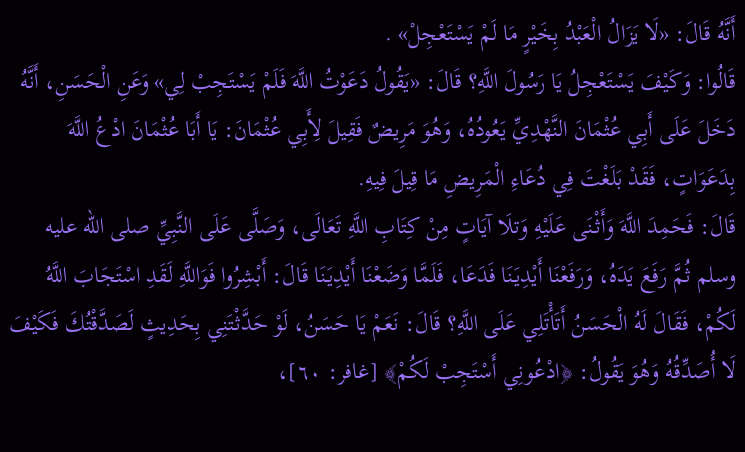أَنَّهُ قَالَ: «لَا يَزَالُ الْعَبْدُ بِخَيْرٍ مَا لَمْ يَسْتَعْجِلْ» .
قَالُوا: وَكَيْفَ يَسْتَعْجِلُ يَا رَسُولَ اللَّهِ؟ قَالَ: «يَقُولُ دَعَوْتُ اللَّهَ فَلَمْ يَسْتَجِبْ لِي» وَعَنِ الْحَسَنِ، أَنَّهُ دَخَلَ عَلَى أَبِي عُثْمَانَ النَّهْدِيِّ يَعُودُهُ، وَهُوَ مَرِيضٌ فَقِيلَ لِأَبِي عُثْمَانَ: يَا أَبَا عُثْمَانَ ادْعُ اللَّهَ بِدَعَوَاتٍ، فَقَدْ بَلَغْتَ فِي دُعَاءِ الْمَرِيضِ مَا قِيلَ فِيهِ.
قَالَ: فَحَمِدَ اللَّهَ وَأَثْنَى عَلَيْهِ وَتلَا آيَاتٍ مِنْ كِتَابِ اللَّهِ تَعَالَى، وَصَلَّى عَلَى النَّبِيِّ صلى الله عليه وسلم ثُمَّ رَفَعَ يَدَهُ، وَرَفَعْنَا أَيْدِيَنَا فَدَعَا، فَلَمَّا وَضَعْنَا أَيْدِيَنَا قَالَ: أَبْشِرُوا فَوَاللَّهِ لَقَدِ اسْتَجَابَ اللَّهُ لَكُمْ، فَقَالَ لَهُ الْحَسَنُ أَتَأْتَلِي عَلَى اللَّهِ؟ قَالَ: نَعَمْ يَا حَسَنُ، لَوْ حَدَّثْتَنِي بِحَدِيثٍ لَصَدَّقْتُكَ فَكَيْفَ لَا أُصَدِّقُهُ وَهُوَ يَقُولُ: ﴿ادْعُونِي أَسْتَجِبْ لَكُمْ﴾ [غافر: ٦٠]،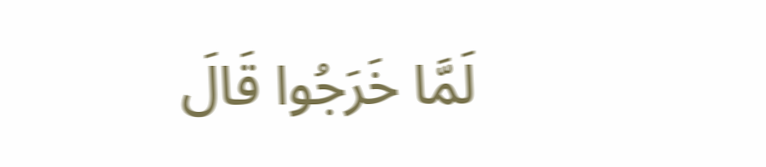لَمَّا خَرَجُوا قَالَ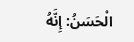الْحَسَنُ: إِنَّهُ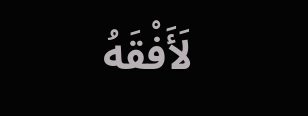لَأَفْقَهُ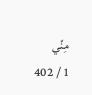مِنِّي
1 / 402